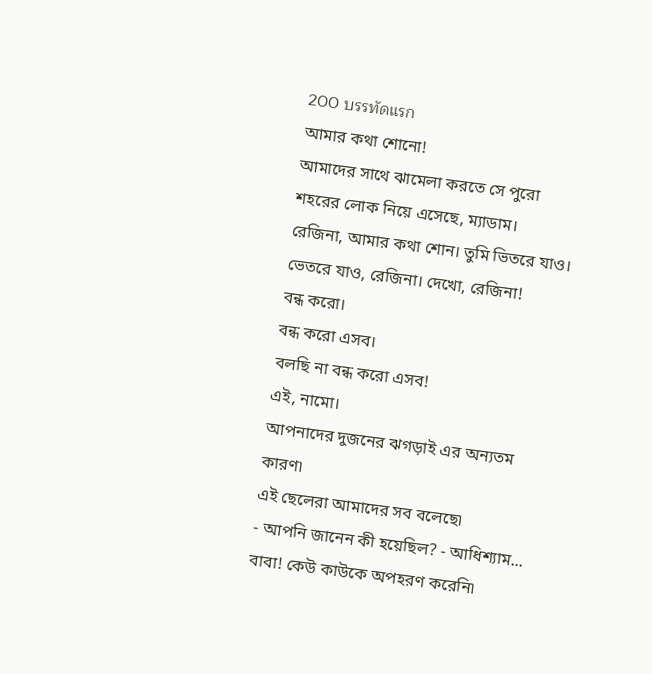200 บรรทัดแรก
আমার কথা শোনো!
আমাদের সাথে ঝামেলা করতে সে পুরো শহরের লোক নিয়ে এসেছে, ম্যাডাম।
রেজিনা, আমার কথা শোন। তুমি ভিতরে যাও।
ভেতরে যাও, রেজিনা। দেখো, রেজিনা!
বন্ধ করো।
বন্ধ করো এসব।
বলছি না বন্ধ করো এসব!
এই, নামো।
আপনাদের দুজনের ঝগড়াই এর অন্যতম কারণ৷
এই ছেলেরা আমাদের সব বলেছে৷
- আপনি জানেন কী হয়েছিল? - আধিশ্যাম...
বাবা! কেউ কাউকে অপহরণ করেনি৷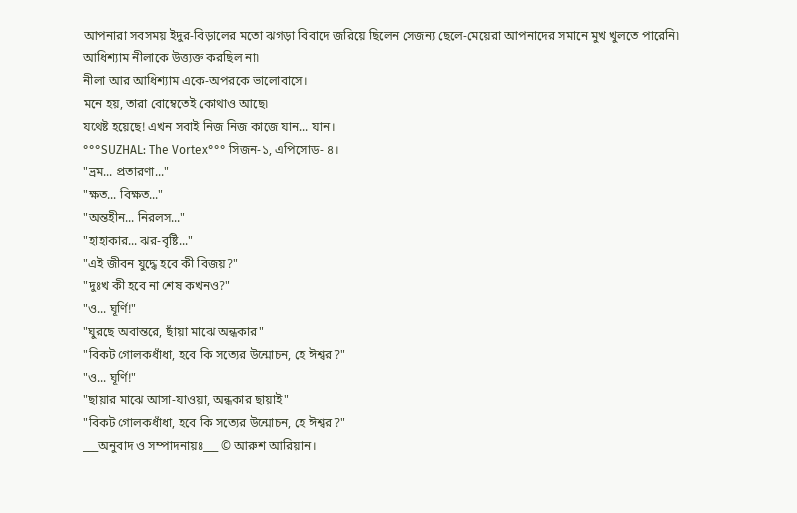আপনারা সবসময় ইদুর-বিড়ালের মতো ঝগড়া বিবাদে জরিয়ে ছিলেন সেজন্য ছেলে-মেয়েরা আপনাদের সমানে মুখ খুলতে পারেনি৷
আধিশ্যাম নীলাকে উত্ত্যক্ত করছিল না৷
নীলা আর আধিশ্যাম একে-অপরকে ভালোবাসে।
মনে হয়, তারা বোম্বেতেই কোথাও আছে৷
যথেষ্ট হয়েছে! এখন সবাই নিজ নিজ কাজে যান... যান।
°°°SUZHAL: The Vortex°°° সিজন-১, এপিসোড- ৪।
"ভ্রম... প্রতারণা..."
"ক্ষত... বিক্ষত..."
"অন্তহীন... নিরলস..."
"হাহাকার... ঝর-বৃষ্টি..."
"এই জীবন যুদ্ধে হবে কী বিজয়?"
"দুঃখ কী হবে না শেষ কখনও?"
"ও... ঘূর্ণি!"
"ঘুরছে অবান্তরে, ছাঁয়া মাঝে অন্ধকার"
"বিকট গোলকধাঁধা, হবে কি সত্যের উন্মোচন, হে ঈশ্বর?"
"ও... ঘূর্ণি!"
"ছায়ার মাঝে আসা-যাওয়া, অন্ধকার ছায়াই"
"বিকট গোলকধাঁধা, হবে কি সত্যের উন্মোচন, হে ঈশ্বর?"
___অনুবাদ ও সম্পাদনায়ঃ___ © আরুশ আরিয়ান।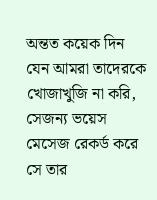অন্তত কয়েক দিন যেন আমরা তাদেরকে খোজাখুজি না করি,
সেজন্য ভয়েস মেসেজ রেকর্ড করে সে তার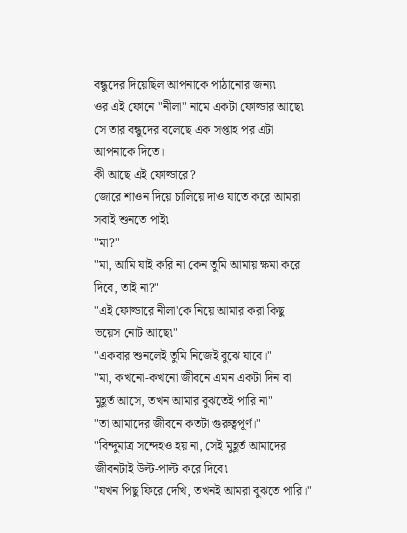বন্ধুদের দিয়েছিল আপনাকে পাঠানোর জন্য৷
ওর এই ফোনে "নীলা" নামে একটা ফোল্ডার আছে৷
সে তার বন্ধুদের বলেছে এক সপ্তাহ পর এটা আপনাকে দিতে।
কী আছে এই ফোল্ডারে?
জোরে শাওন দিয়ে চালিয়ে দাও যাতে করে আমরা সবাই শুনতে পাই৷
"মা?"
"মা, আমি যাই করি না কেন তুমি আমায় ক্ষমা করে দিবে, তাই না?"
"এই ফোল্ডারে নীলা'কে নিয়ে আমার করা কিছু ভয়েস নোট আছে৷"
"একবার শুনলেই তুমি নিজেই বুঝে যাবে।"
"মা, কখনো-কখনো জীবনে এমন একটা দিন বা মুহূর্ত আসে, তখন আমার বুঝতেই পারি না"
"তা আমাদের জীবনে কতটা গুরুত্বপূর্ণ।"
"বিন্দুমাত্র সন্দেহও হয় না, সেই মুহূর্ত আমাদের জীবনটাই উল্ট-পাল্ট করে দিবে৷
"যখন পিছু ফিরে দেখি, তখনই আমরা বুঝতে পারি।"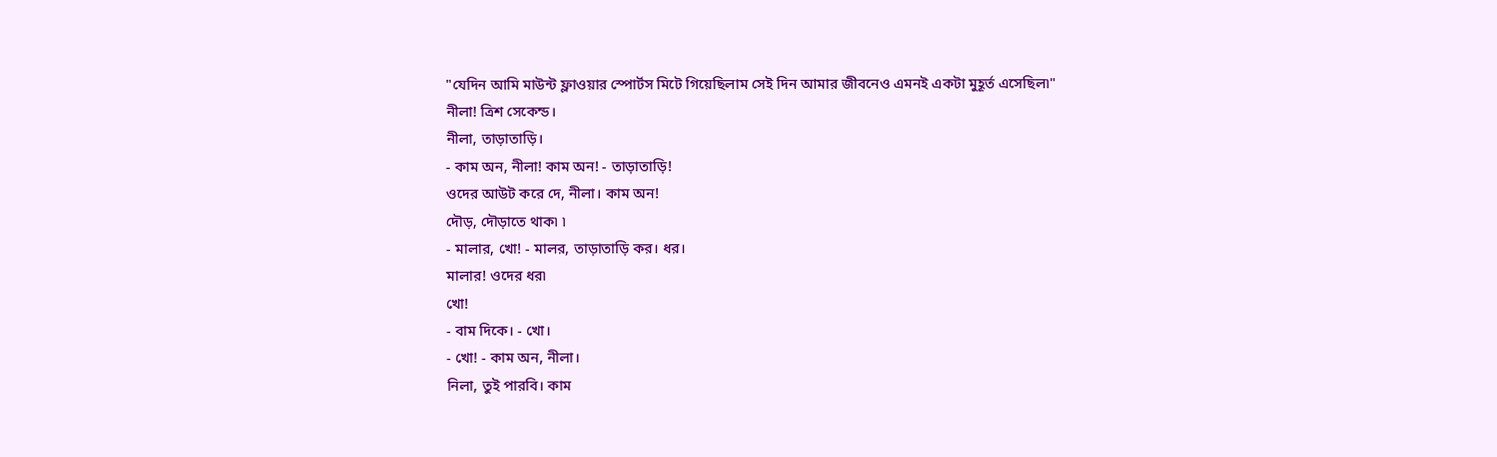"যেদিন আমি মাউন্ট ফ্লাওয়ার স্পোর্টস মিটে গিয়েছিলাম সেই দিন আমার জীবনেও এমনই একটা মুহূর্ত এসেছিল৷"
নীলা! ত্রিশ সেকেন্ড।
নীলা, তাড়াতাড়ি।
- কাম অন, নীলা! কাম অন! - তাড়াতাড়ি!
ওদের আউট করে দে, নীলা। কাম অন!
দৌড়, দৌড়াতে থাক৷ ৷
- মালার, খো! - মালর, তাড়াতাড়ি কর। ধর।
মালার! ওদের ধর৷
খো!
- বাম দিকে। - খো।
- খো! - কাম অন, নীলা।
নিলা, তুই পারবি। কাম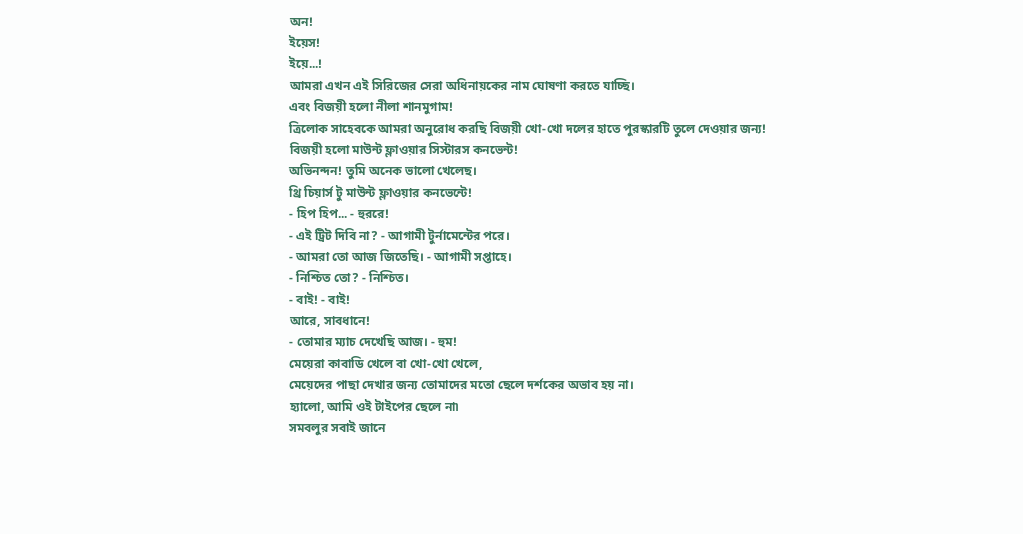অন!
ইয়েস!
ইয়ে...!
আমরা এখন এই সিরিজের সেরা অধিনায়কের নাম ঘোষণা করতে যাচ্ছি।
এবং বিজয়ী হলো নীলা শানমুগাম!
ত্রিলোক সাহেবকে আমরা অনুরোধ করছি বিজয়ী খো-খো দলের হাতে পুরস্কারটি তুলে দেওয়ার জন্য!
বিজয়ী হলো মাউন্ট ফ্লাওয়ার সিস্টারস কনভেন্ট!
অভিনন্দন! তুমি অনেক ভালো খেলেছ।
থ্রি চিয়ার্স টু মাউন্ট ফ্লাওয়ার কনভেন্টে!
- হিপ হিপ... - হুররে!
- এই ট্রিট দিবি না? - আগামী টুর্নামেন্টের পরে।
- আমরা তো আজ জিতেছি। - আগামী সপ্তাহে।
- নিশ্চিত তো? - নিশ্চিত।
- বাই! - বাই!
আরে, সাবধানে!
- তোমার ম্যাচ দেখেছি আজ। - হুম!
মেয়েরা কাবাডি খেলে বা খো-খো খেলে,
মেয়েদের পাছা দেখার জন্য তোমাদের মতো ছেলে দর্শকের অভাব হয় না।
হ্যালো, আমি ওই টাইপের ছেলে না৷
সমবলুর সবাই জানে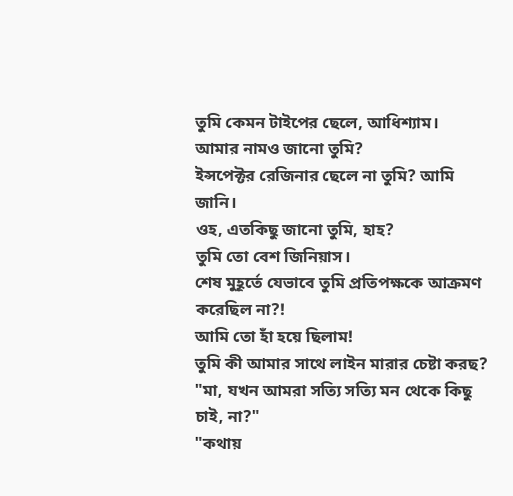তুমি কেমন টাইপের ছেলে, আধিশ্যাম।
আমার নামও জানো তুমি?
ইন্সপেক্টর রেজিনার ছেলে না তুমি? আমি জানি।
ওহ, এতকিছু জানো তুমি, হাহ?
তুমি তো বেশ জিনিয়াস।
শেষ মুহূর্তে যেভাবে তুমি প্রতিপক্ষকে আক্রমণ করেছিল না?!
আমি তো হাঁ হয়ে ছিলাম!
তুমি কী আমার সাথে লাইন মারার চেষ্টা করছ?
"মা, যখন আমরা সত্যি সত্যি মন থেকে কিছু চাই, না?"
"কথায়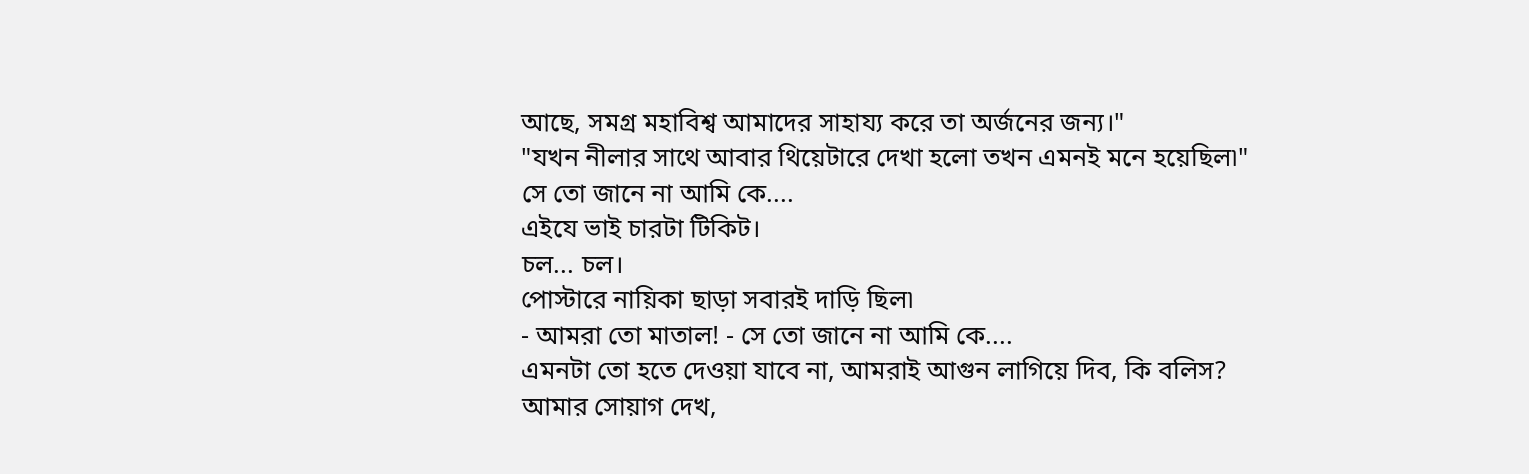আছে, সমগ্র মহাবিশ্ব আমাদের সাহায্য করে তা অর্জনের জন্য।"
"যখন নীলার সাথে আবার থিয়েটারে দেখা হলো তখন এমনই মনে হয়েছিল৷"
সে তো জানে না আমি কে....
এইযে ভাই চারটা টিকিট।
চল... চল।
পোস্টারে নায়িকা ছাড়া সবারই দাড়ি ছিল৷
- আমরা তো মাতাল! - সে তো জানে না আমি কে....
এমনটা তো হতে দেওয়া যাবে না, আমরাই আগুন লাগিয়ে দিব, কি বলিস?
আমার সোয়াগ দেখ,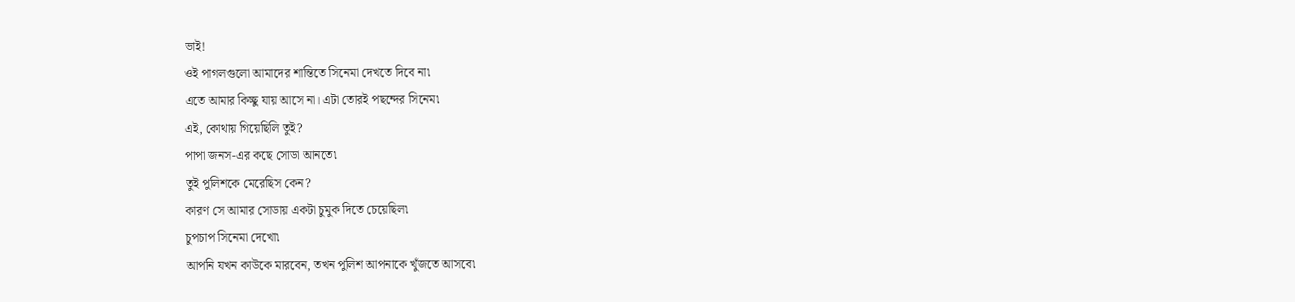ভাই!
ওই পাগলগুলো আমাদের শান্তিতে সিনেমা দেখতে দিবে না৷
এতে আমার কিচ্ছু যায় আসে না। এটা তোরই পছন্দের সিনেম৷
এই, কোথায় গিয়েছিলি তুই?
পাপা জনস-এর কছে সোডা আনতে৷
তুই পুলিশকে মেরেছিস কেন?
কারণ সে আমার সোডায় একটা চুমুক দিতে চেয়েছিল৷
চুপচাপ সিনেমা দেখো৷
আপনি যখন কাউকে মারবেন, তখন পুলিশ আপনাকে খুঁজতে আসবে৷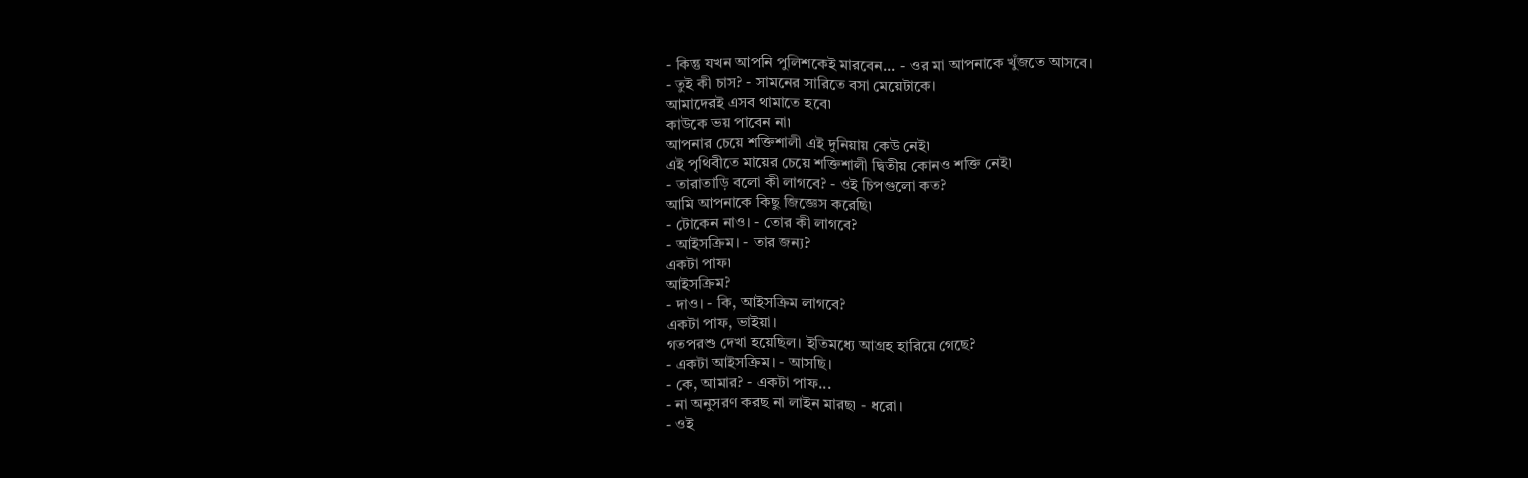- কিন্তু যখন আপনি পুলিশকেই মারবেন... - ওর মা আপনাকে খুঁজতে আসবে।
- তুই কী চাস? - সামনের সারিতে বসা মেয়েটাকে।
আমাদেরই এসব থামাতে হবে৷
কাউকে ভয় পাবেন না৷
আপনার চেয়ে শক্তিশালী এই দুনিয়ায় কেউ নেই৷
এই পৃথিবীতে মায়ের চেয়ে শক্তিশালী দ্বিতীয় কোনও শক্তি নেই৷
- তারাতাড়ি বলো কী লাগবে? - ওই চিপগুলো কত?
আমি আপনাকে কিছু জিজ্ঞেস করেছি৷
- টোকেন নাও। - তোর কী লাগবে?
- আইসক্রিম। - তার জন্য?
একটা পাফ৷
আইসক্রিম?
- দাও। - কি, আইসক্রিম লাগবে?
একটা পাফ, ভাইয়া।
গতপরশু দেখা হয়েছিল। ইতিমধ্যে আগ্রহ হারিয়ে গেছে?
- একটা আইসক্রিম। - আসছি।
- কে, আমার? - একটা পাফ...
- না অনুসরণ করছ না লাইন মারছ৷ - ধরো।
- ওই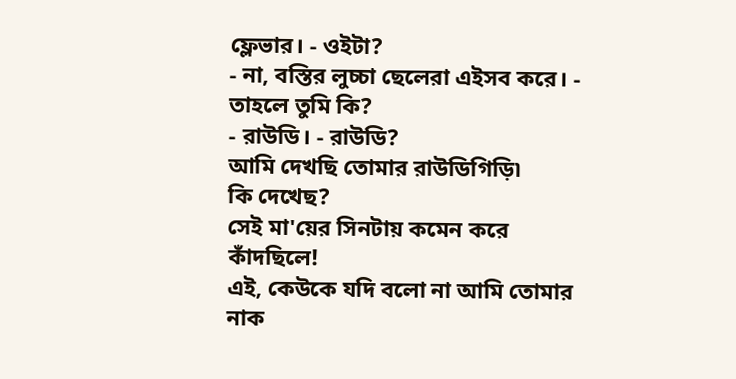ফ্লেভার। - ওইটা?
- না, বস্তির লুচ্চা ছেলেরা এইসব করে। - তাহলে তুমি কি?
- রাউডি। - রাউডি?
আমি দেখছি তোমার রাউডিগিড়ি৷
কি দেখেছ?
সেই মা'য়ের সিনটায় কমেন করে কাঁদছিলে!
এই, কেউকে যদি বলো না আমি তোমার নাক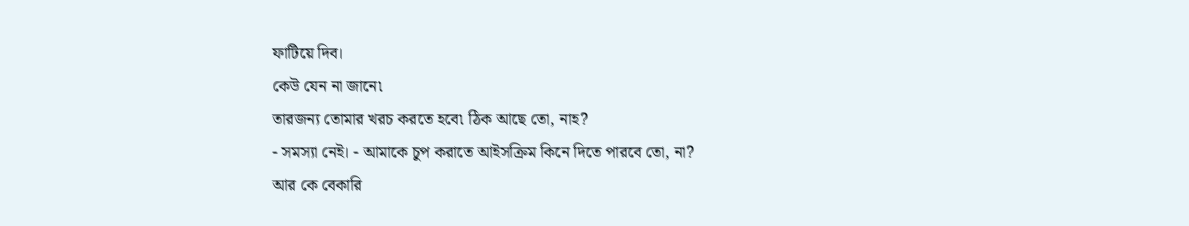ফাটিয়ে দিব।
কেউ যেন না জানে৷
তারজন্য তোমার খরচ করতে হবে৷ ঠিক আছে তো, নাহ?
- সমস্যা নেই। - আমাকে চুপ করাতে আইসক্রিম কিনে দিতে পারবে তো, না?
আর কে বেকারি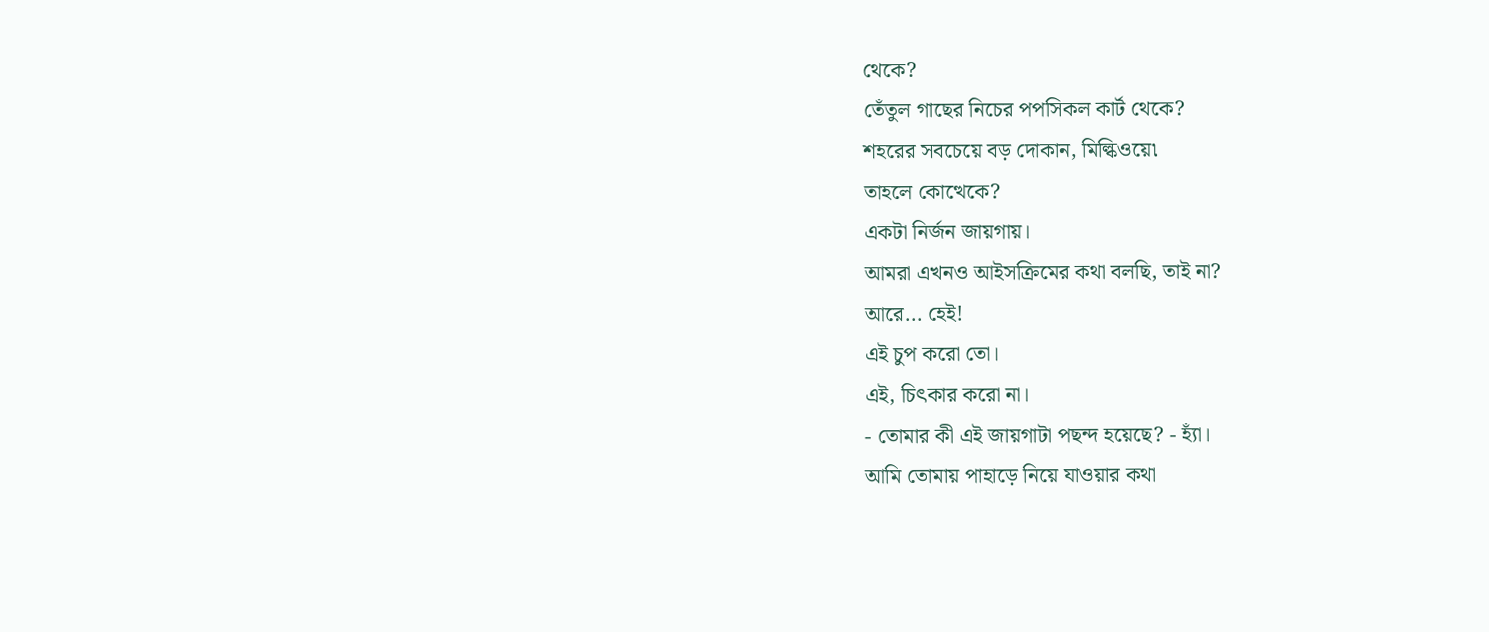থেকে?
তেঁতুল গাছের নিচের পপসিকল কার্ট থেকে?
শহরের সবচেয়ে বড় দোকান, মিল্কিওয়ে৷
তাহলে কোত্থেকে?
একটা নির্জন জায়গায়।
আমরা এখনও আইসক্রিমের কথা বলছি, তাই না?
আরে... হেই!
এই চুপ করো তো।
এই, চিৎকার করো না।
- তোমার কী এই জায়গাটা পছন্দ হয়েছে? - হ্যাঁ।
আমি তোমায় পাহাড়ে নিয়ে যাওয়ার কথা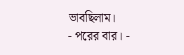ভাবছিলাম।
- পরের বার। -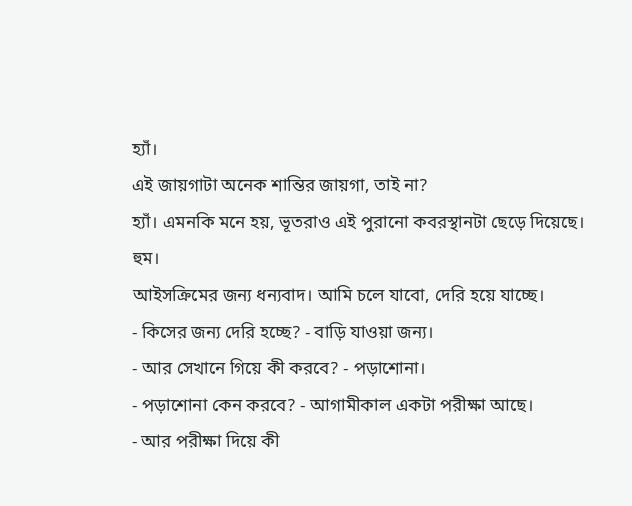হ্যাঁ।
এই জায়গাটা অনেক শান্তির জায়গা, তাই না?
হ্যাঁ। এমনকি মনে হয়, ভূতরাও এই পুরানো কবরস্থানটা ছেড়ে দিয়েছে।
হুম।
আইসক্রিমের জন্য ধন্যবাদ। আমি চলে যাবো, দেরি হয়ে যাচ্ছে।
- কিসের জন্য দেরি হচ্ছে? - বাড়ি যাওয়া জন্য।
- আর সেখানে গিয়ে কী করবে? - পড়াশোনা।
- পড়াশোনা কেন করবে? - আগামীকাল একটা পরীক্ষা আছে।
- আর পরীক্ষা দিয়ে কী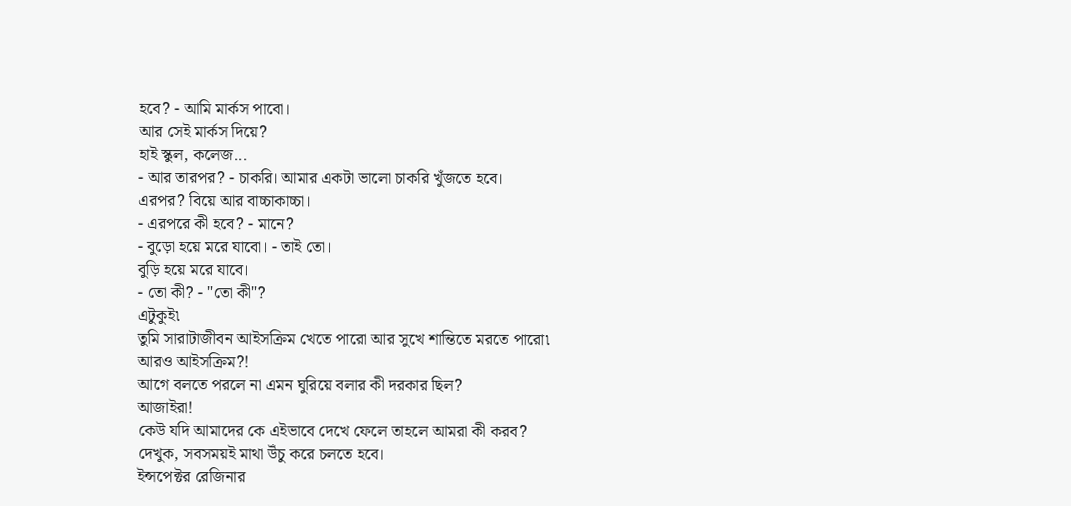হবে? - আমি মার্কস পাবো।
আর সেই মার্কস দিয়ে?
হাই স্কুল, কলেজ...
- আর তারপর? - চাকরি। আমার একটা ভালো চাকরি খুঁজতে হবে।
এরপর? বিয়ে আর বাচ্চাকাচ্চা।
- এরপরে কী হবে? - মানে?
- বুড়ো হয়ে মরে যাবো। - তাই তো।
বুড়ি হয়ে মরে যাবে।
- তো কী? - "তো কী"?
এটুকুই৷
তুমি সারাটাজীবন আইসক্রিম খেতে পারো আর সুখে শান্তিতে মরতে পারো৷
আরও আইসক্রিম?!
আগে বলতে পরলে না এমন ঘুরিয়ে বলার কী দরকার ছিল?
আজাইরা!
কেউ যদি আমাদের কে এইভাবে দেখে ফেলে তাহলে আমরা কী করব?
দেখুক, সবসময়ই মাথা উঁচু করে চলতে হবে।
ইন্সপেক্টর রেজিনার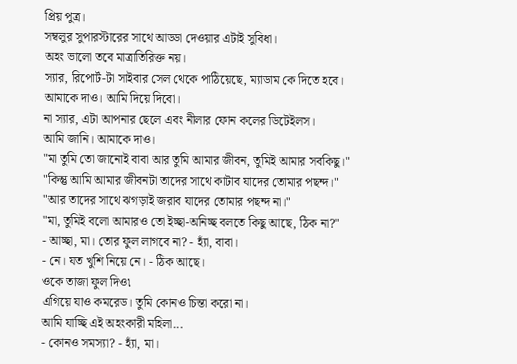প্রিয় পুত্র।
সম্বলুর সুপারস্টারের সাথে আড্ডা দেওয়ার এটাই সুবিধা।
অহং ভালো তবে মাত্রাতিরিক্ত নয়।
স্যার, রিপোর্ট-টা সাইবার সেল থেকে পাঠিয়েছে, ম্যাডাম কে দিতে হবে।
আমাকে দাও। আমি দিয়ে দিবো।
না স্যার, এটা আপনার ছেলে এবং নীলার ফোন কলের ডিটেইলস।
আমি জানি। আমাকে দাও।
"মা তুমি তো জানোই বাবা আর তুমি আমার জীবন, তুমিই আমার সবকিছু।"
"কিন্তু আমি আমার জীবনটা তাদের সাথে কাটাব যাদের তোমার পছন্দ।"
"আর তাদের সাথে ঝগড়াই জরাব যাদের তোমার পছন্দ না।"
"মা, তুমিই বলো আমারও তো ইচ্ছা-অনিচ্ছ বলতে কিছু আছে, ঠিক না?"
- আচ্ছা, মা। তোর ফুল লাগবে না? - হ্যাঁ, বাবা।
- নে। যত খুশি নিয়ে নে। - ঠিক আছে।
ওকে তাজা ফুল দিও৷
এগিয়ে যাও কমরেড। তুমি কোনও চিন্তা করো না।
আমি যাচ্ছি এই অহংকারী মহিলা...
- কোনও সমস্যা? - হ্যাঁ, মা।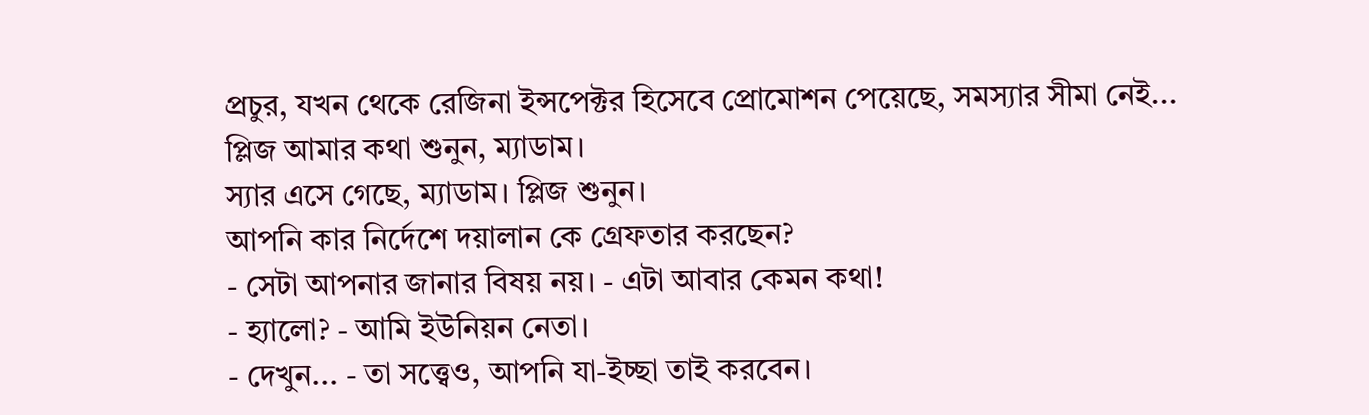প্রচুর, যখন থেকে রেজিনা ইন্সপেক্টর হিসেবে প্রোমোশন পেয়েছে, সমস্যার সীমা নেই...
প্লিজ আমার কথা শুনুন, ম্যাডাম।
স্যার এসে গেছে, ম্যাডাম। প্লিজ শুনুন।
আপনি কার নির্দেশে দয়ালান কে গ্রেফতার করছেন?
- সেটা আপনার জানার বিষয় নয়। - এটা আবার কেমন কথা!
- হ্যালো? - আমি ইউনিয়ন নেতা।
- দেখুন... - তা সত্ত্বেও, আপনি যা-ইচ্ছা তাই করবেন।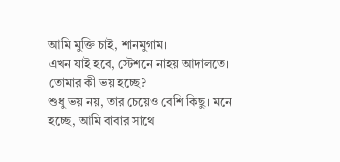আমি মুক্তি চাই, শানমুগাম।
এখন যাই হবে, স্টেশনে নাহয় আদালতে।
তোমার কী ভয় হচ্ছে?
শুধু ভয় নয়, তার চেয়েও বেশি কিছু। মনে হচ্ছে, আমি বাবার সাথে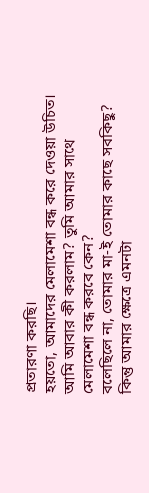প্রতারণা করছি।
হয়তো, আমাদের মেলামেশা বন্ধ করে দেওয়া উচিত।
আমি আবার কী করলাম? তুমি আমার সাথে মেলামেশা বন্ধ করবে কেন?
বলেছিলে না, তোমার মা-ই তোমার কাছে সবকিছু?
কিন্তু আমার ক্ষেত্রে এমনটা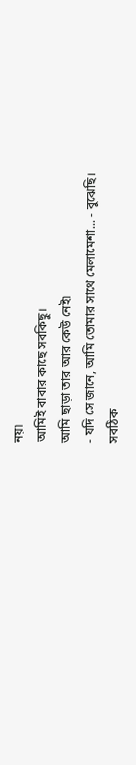নয়৷
আমিই বাবার কাছে সবকিছু।
আমি ছাড়া তার আর কেউ নেই৷
- যদি সে জানে, আমি তোমার সাথে মেলামেশা... - বুঝেছি।
সবঠিক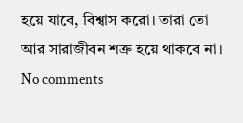হয়ে যাবে, বিশ্বাস করো। তারা তো আর সারাজীবন শত্রু হয়ে থাকবে না।
No comments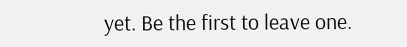yet. Be the first to leave one.